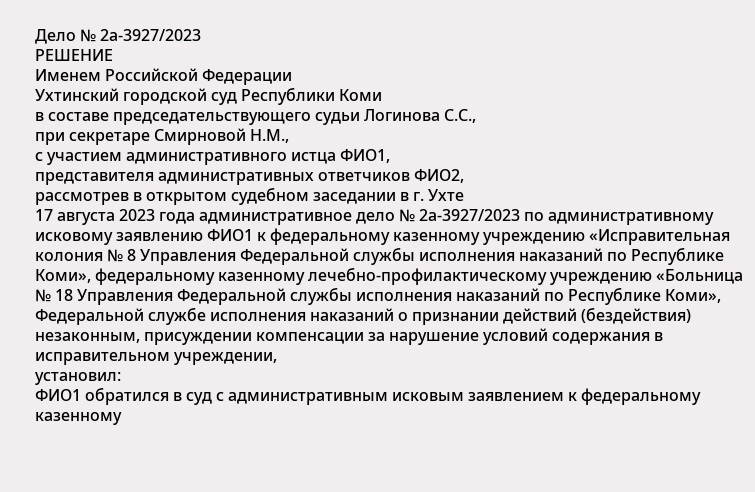Дело № 2а-3927/2023
РЕШЕНИЕ
Именем Российской Федерации
Ухтинский городской суд Республики Коми
в составе председательствующего судьи Логинова С.С.,
при секретаре Смирновой Н.М.,
с участием административного истца ФИО1,
представителя административных ответчиков ФИО2,
рассмотрев в открытом судебном заседании в г. Ухте
17 августа 2023 года административное дело № 2а-3927/2023 по административному исковому заявлению ФИО1 к федеральному казенному учреждению «Исправительная колония № 8 Управления Федеральной службы исполнения наказаний по Республике Коми», федеральному казенному лечебно-профилактическому учреждению «Больница № 18 Управления Федеральной службы исполнения наказаний по Республике Коми», Федеральной службе исполнения наказаний о признании действий (бездействия) незаконным, присуждении компенсации за нарушение условий содержания в исправительном учреждении,
установил:
ФИО1 обратился в суд с административным исковым заявлением к федеральному казенному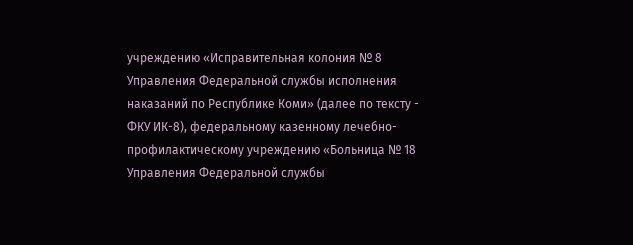учреждению «Исправительная колония № 8 Управления Федеральной службы исполнения наказаний по Республике Коми» (далее по тексту - ФКУ ИК-8), федеральному казенному лечебно-профилактическому учреждению «Больница № 18 Управления Федеральной службы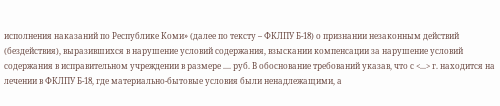исполнения наказаний по Республике Коми» (далее по тексту – ФКЛПУ Б-18) о признании незаконным действий (бездействия), выразившихся в нарушение условий содержания, взыскании компенсации за нарушение условий содержания в исправительном учреждении в размере .... руб. В обоснование требований указав, что с <...> г. находится на лечении в ФКЛПУ Б-18, где материально-бытовые условия были ненадлежащими, а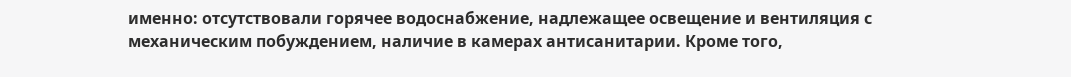именно: отсутствовали горячее водоснабжение, надлежащее освещение и вентиляция с механическим побуждением, наличие в камерах антисанитарии. Кроме того,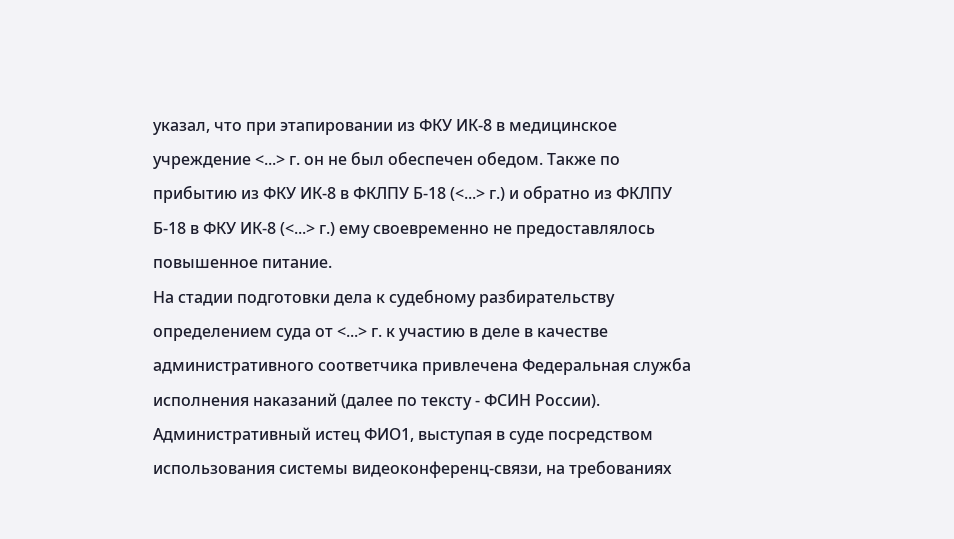указал, что при этапировании из ФКУ ИК-8 в медицинское учреждение <...> г. он не был обеспечен обедом. Также по прибытию из ФКУ ИК-8 в ФКЛПУ Б-18 (<...> г.) и обратно из ФКЛПУ Б-18 в ФКУ ИК-8 (<...> г.) ему своевременно не предоставлялось повышенное питание.
На стадии подготовки дела к судебному разбирательству определением суда от <...> г. к участию в деле в качестве административного соответчика привлечена Федеральная служба исполнения наказаний (далее по тексту - ФСИН России).
Административный истец ФИО1, выступая в суде посредством использования системы видеоконференц-связи, на требованиях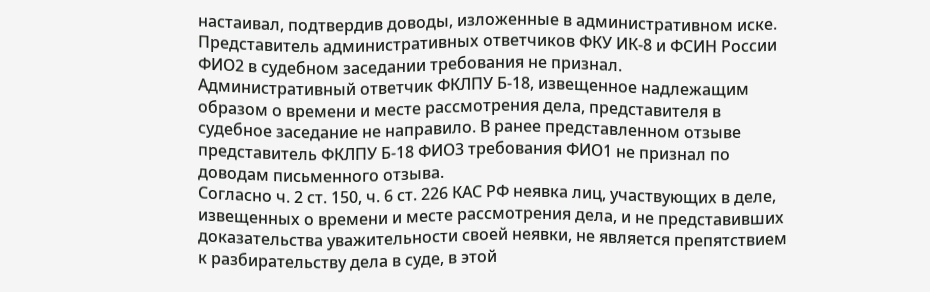настаивал, подтвердив доводы, изложенные в административном иске.
Представитель административных ответчиков ФКУ ИК-8 и ФСИН России ФИО2 в судебном заседании требования не признал.
Административный ответчик ФКЛПУ Б-18, извещенное надлежащим образом о времени и месте рассмотрения дела, представителя в судебное заседание не направило. В ранее представленном отзыве представитель ФКЛПУ Б-18 ФИО3 требования ФИО1 не признал по доводам письменного отзыва.
Согласно ч. 2 ст. 150, ч. 6 ст. 226 КАС РФ неявка лиц, участвующих в деле, извещенных о времени и месте рассмотрения дела, и не представивших доказательства уважительности своей неявки, не является препятствием к разбирательству дела в суде, в этой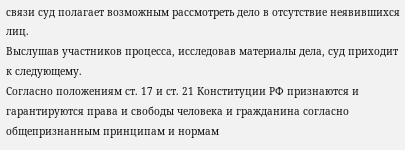связи суд полагает возможным рассмотреть дело в отсутствие неявившихся лиц.
Выслушав участников процесса, исследовав материалы дела, суд приходит к следующему.
Согласно положениям ст. 17 и ст. 21 Конституции РФ признаются и гарантируются права и свободы человека и гражданина согласно общепризнанным принципам и нормам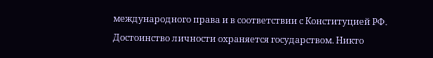международного права и в соответствии с Конституцией РФ. Достоинство личности охраняется государством. Никто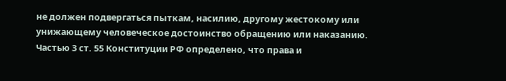не должен подвергаться пыткам, насилию, другому жестокому или унижающему человеческое достоинство обращению или наказанию.
Частью 3 ст. 55 Конституции РФ определено, что права и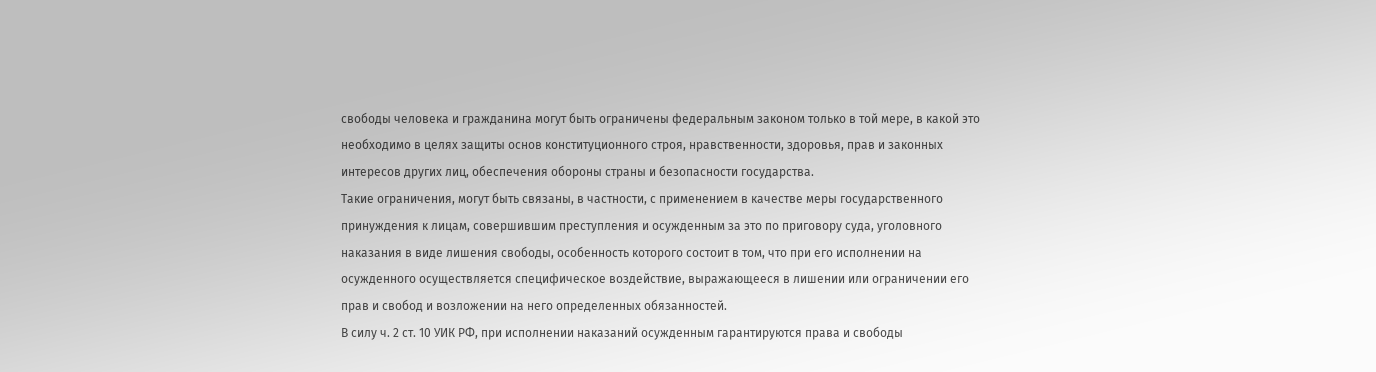свободы человека и гражданина могут быть ограничены федеральным законом только в той мере, в какой это необходимо в целях защиты основ конституционного строя, нравственности, здоровья, прав и законных интересов других лиц, обеспечения обороны страны и безопасности государства.
Такие ограничения, могут быть связаны, в частности, с применением в качестве меры государственного принуждения к лицам, совершившим преступления и осужденным за это по приговору суда, уголовного наказания в виде лишения свободы, особенность которого состоит в том, что при его исполнении на осужденного осуществляется специфическое воздействие, выражающееся в лишении или ограничении его прав и свобод и возложении на него определенных обязанностей.
В силу ч. 2 ст. 10 УИК РФ, при исполнении наказаний осужденным гарантируются права и свободы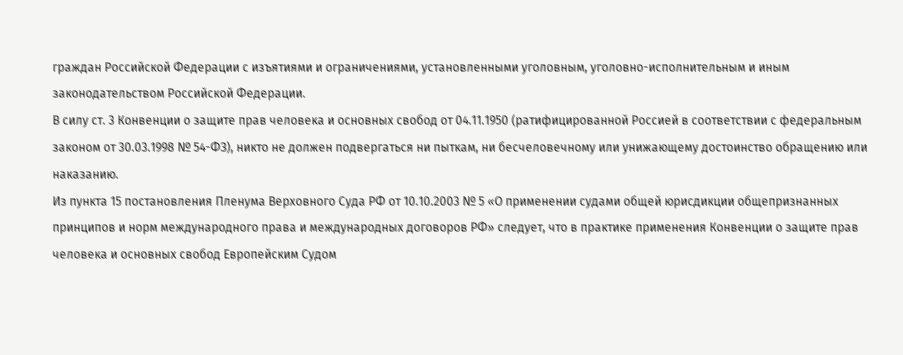граждан Российской Федерации с изъятиями и ограничениями, установленными уголовным, уголовно-исполнительным и иным законодательством Российской Федерации.
В силу ст. 3 Конвенции о защите прав человека и основных свобод от 04.11.1950 (ратифицированной Россией в соответствии с федеральным законом от 30.03.1998 № 54-ФЗ), никто не должен подвергаться ни пыткам, ни бесчеловечному или унижающему достоинство обращению или наказанию.
Из пункта 15 постановления Пленума Верховного Суда РФ от 10.10.2003 № 5 «О применении судами общей юрисдикции общепризнанных принципов и норм международного права и международных договоров РФ» следует, что в практике применения Конвенции о защите прав человека и основных свобод Европейским Судом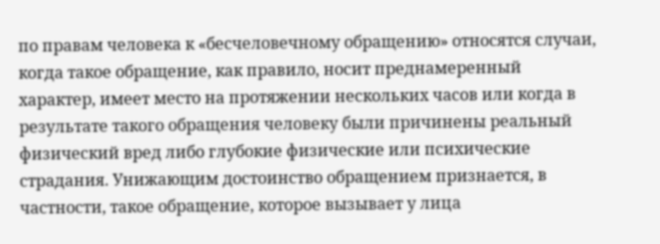по правам человека к «бесчеловечному обращению» относятся случаи, когда такое обращение, как правило, носит преднамеренный характер, имеет место на протяжении нескольких часов или когда в результате такого обращения человеку были причинены реальный физический вред либо глубокие физические или психические страдания. Унижающим достоинство обращением признается, в частности, такое обращение, которое вызывает у лица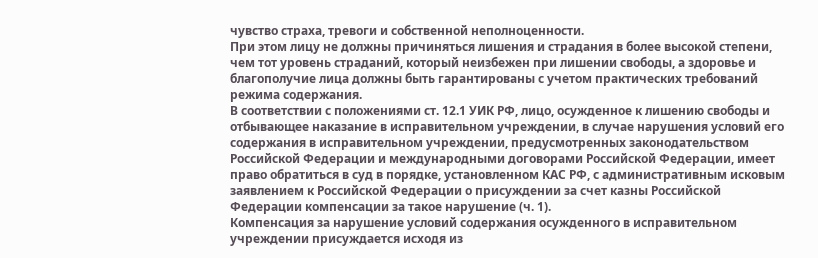чувство страха, тревоги и собственной неполноценности.
При этом лицу не должны причиняться лишения и страдания в более высокой степени, чем тот уровень страданий, который неизбежен при лишении свободы, а здоровье и благополучие лица должны быть гарантированы с учетом практических требований режима содержания.
В соответствии с положениями ст. 12.1 УИК РФ, лицо, осужденное к лишению свободы и отбывающее наказание в исправительном учреждении, в случае нарушения условий его содержания в исправительном учреждении, предусмотренных законодательством Российской Федерации и международными договорами Российской Федерации, имеет право обратиться в суд в порядке, установленном КАС РФ, с административным исковым заявлением к Российской Федерации о присуждении за счет казны Российской Федерации компенсации за такое нарушение (ч. 1).
Компенсация за нарушение условий содержания осужденного в исправительном учреждении присуждается исходя из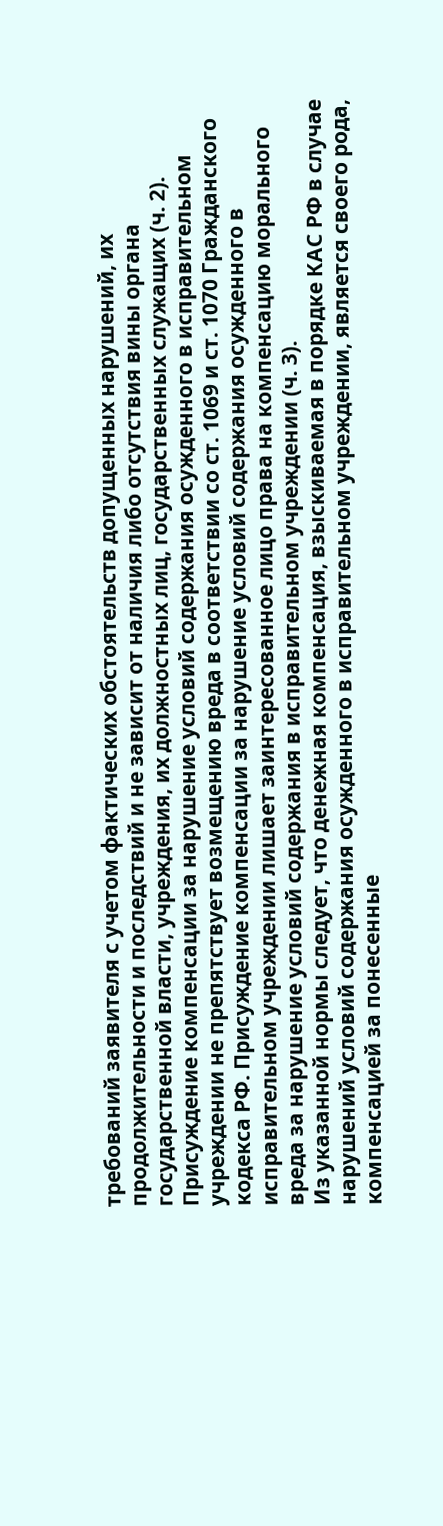требований заявителя с учетом фактических обстоятельств допущенных нарушений, их продолжительности и последствий и не зависит от наличия либо отсутствия вины органа государственной власти, учреждения, их должностных лиц, государственных служащих (ч. 2).
Присуждение компенсации за нарушение условий содержания осужденного в исправительном учреждении не препятствует возмещению вреда в соответствии со ст. 1069 и ст. 1070 Гражданского кодекса РФ. Присуждение компенсации за нарушение условий содержания осужденного в исправительном учреждении лишает заинтересованное лицо права на компенсацию морального вреда за нарушение условий содержания в исправительном учреждении (ч. 3).
Из указанной нормы следует, что денежная компенсация, взыскиваемая в порядке КАС РФ в случае нарушений условий содержания осужденного в исправительном учреждении, является своего рода, компенсацией за понесенные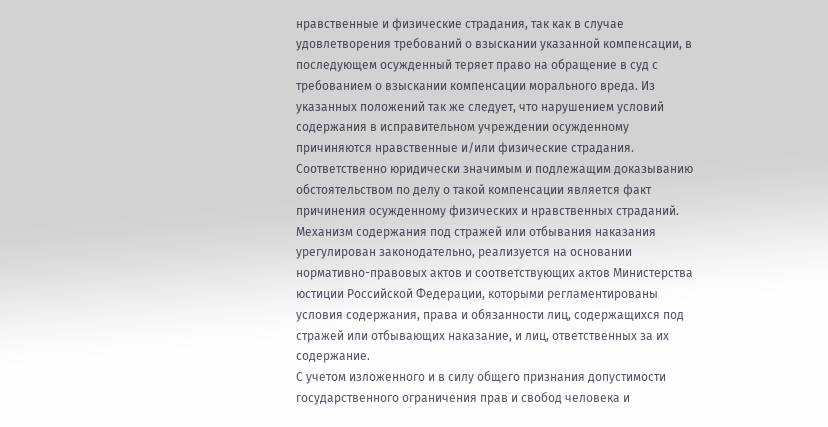нравственные и физические страдания, так как в случае удовлетворения требований о взыскании указанной компенсации, в последующем осужденный теряет право на обращение в суд с требованием о взыскании компенсации морального вреда. Из указанных положений так же следует, что нарушением условий содержания в исправительном учреждении осужденному причиняются нравственные и/или физические страдания.
Соответственно юридически значимым и подлежащим доказыванию обстоятельством по делу о такой компенсации является факт причинения осужденному физических и нравственных страданий.
Механизм содержания под стражей или отбывания наказания урегулирован законодательно, реализуется на основании нормативно-правовых актов и соответствующих актов Министерства юстиции Российской Федерации, которыми регламентированы условия содержания, права и обязанности лиц, содержащихся под стражей или отбывающих наказание, и лиц, ответственных за их содержание.
С учетом изложенного и в силу общего признания допустимости государственного ограничения прав и свобод человека и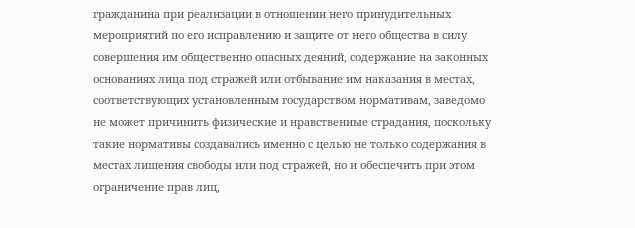гражданина при реализации в отношении него принудительных мероприятий по его исправлению и защите от него общества в силу совершения им общественно опасных деяний, содержание на законных основаниях лица под стражей или отбывание им наказания в местах, соответствующих установленным государством нормативам, заведомо не может причинить физические и нравственные страдания, поскольку такие нормативы создавались именно с целью не только содержания в местах лишения свободы или под стражей, но и обеспечить при этом ограничение прав лиц,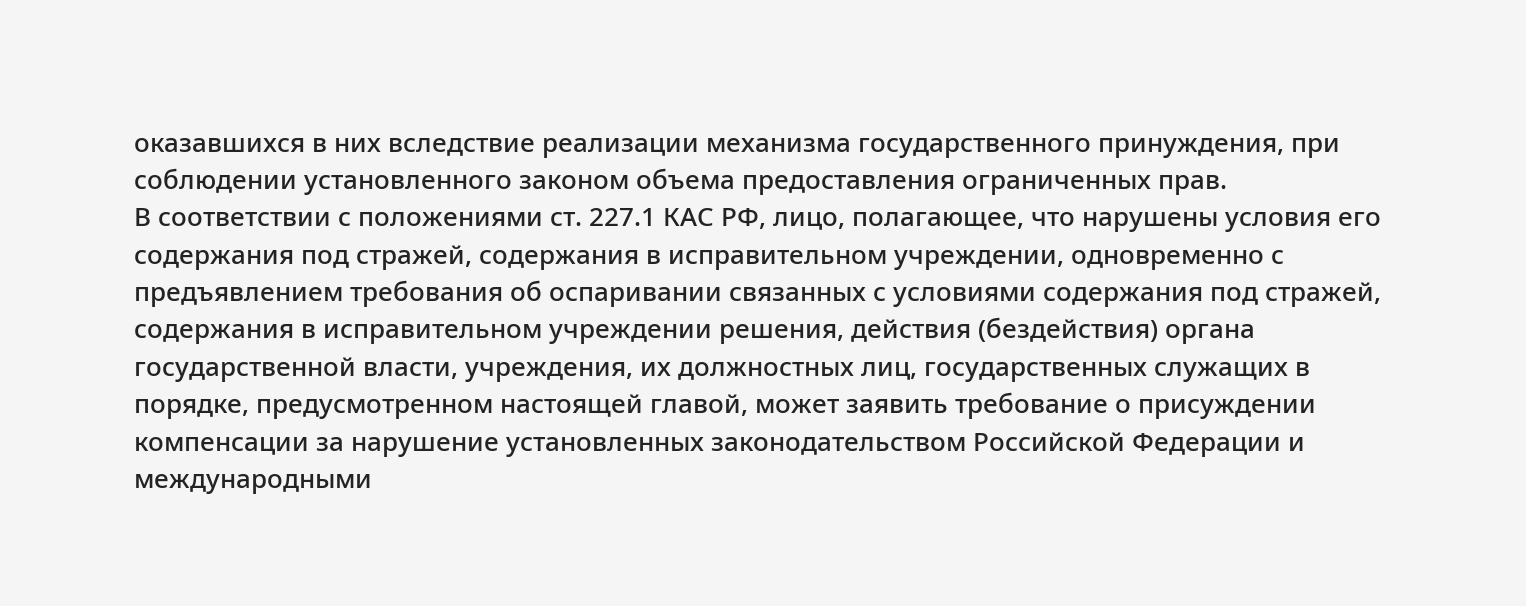оказавшихся в них вследствие реализации механизма государственного принуждения, при соблюдении установленного законом объема предоставления ограниченных прав.
В соответствии с положениями ст. 227.1 КАС РФ, лицо, полагающее, что нарушены условия его содержания под стражей, содержания в исправительном учреждении, одновременно с предъявлением требования об оспаривании связанных с условиями содержания под стражей, содержания в исправительном учреждении решения, действия (бездействия) органа государственной власти, учреждения, их должностных лиц, государственных служащих в порядке, предусмотренном настоящей главой, может заявить требование о присуждении компенсации за нарушение установленных законодательством Российской Федерации и международными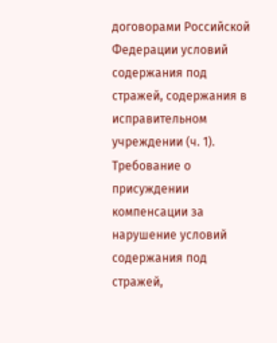договорами Российской Федерации условий содержания под стражей, содержания в исправительном учреждении (ч. 1).
Требование о присуждении компенсации за нарушение условий содержания под стражей,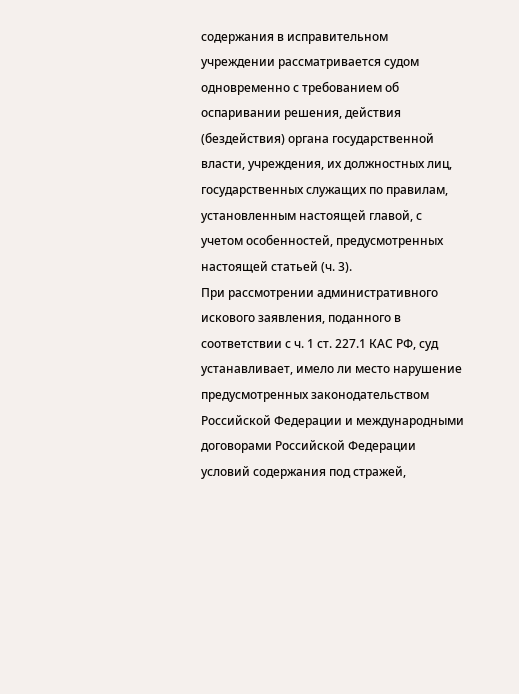содержания в исправительном учреждении рассматривается судом одновременно с требованием об оспаривании решения, действия (бездействия) органа государственной власти, учреждения, их должностных лиц, государственных служащих по правилам, установленным настоящей главой, с учетом особенностей, предусмотренных настоящей статьей (ч. 3).
При рассмотрении административного искового заявления, поданного в соответствии с ч. 1 ст. 227.1 КАС РФ, суд устанавливает, имело ли место нарушение предусмотренных законодательством Российской Федерации и международными договорами Российской Федерации условий содержания под стражей,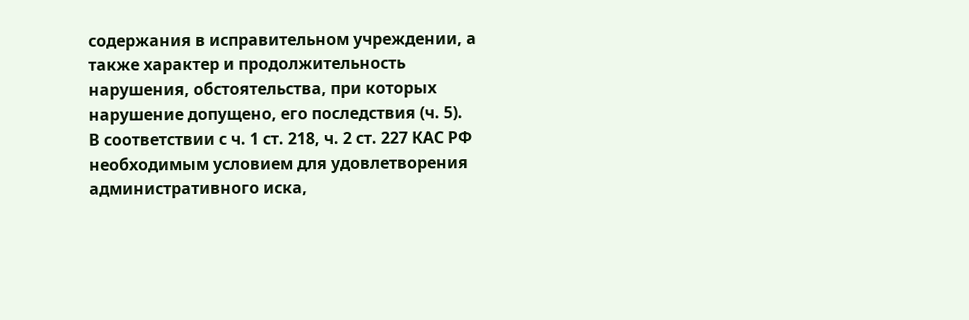содержания в исправительном учреждении, а также характер и продолжительность нарушения, обстоятельства, при которых нарушение допущено, его последствия (ч. 5).
В соответствии с ч. 1 ст. 218, ч. 2 ст. 227 КАС РФ необходимым условием для удовлетворения административного иска,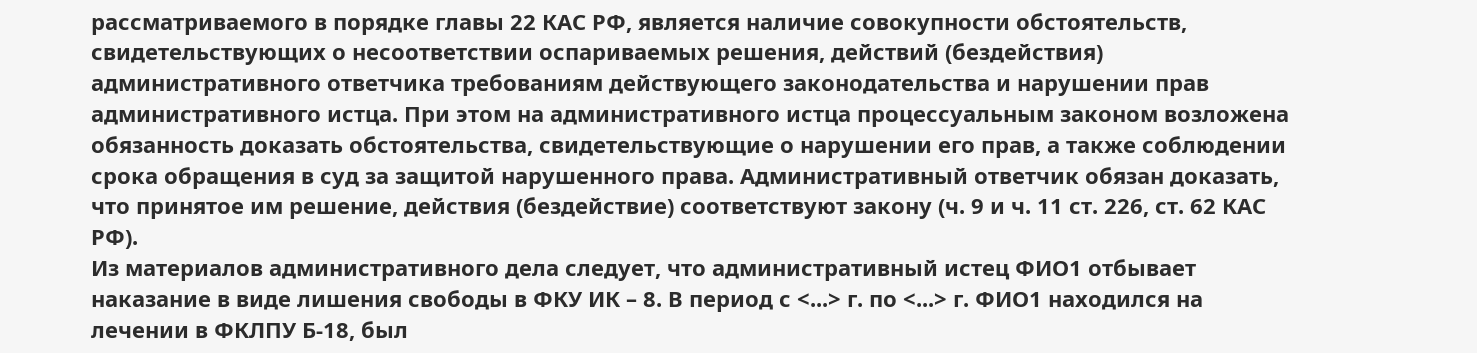рассматриваемого в порядке главы 22 КАС РФ, является наличие совокупности обстоятельств, свидетельствующих о несоответствии оспариваемых решения, действий (бездействия) административного ответчика требованиям действующего законодательства и нарушении прав административного истца. При этом на административного истца процессуальным законом возложена обязанность доказать обстоятельства, свидетельствующие о нарушении его прав, а также соблюдении срока обращения в суд за защитой нарушенного права. Административный ответчик обязан доказать, что принятое им решение, действия (бездействие) соответствуют закону (ч. 9 и ч. 11 ст. 226, ст. 62 КАС РФ).
Из материалов административного дела следует, что административный истец ФИО1 отбывает наказание в виде лишения свободы в ФКУ ИК – 8. В период с <...> г. по <...> г. ФИО1 находился на лечении в ФКЛПУ Б-18, был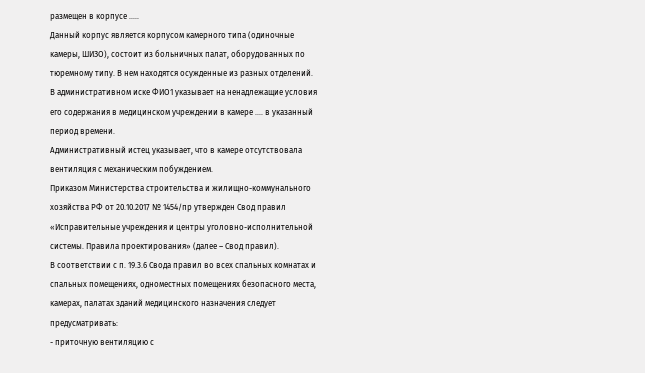размещен в корпусе .....
Данный корпус является корпусом камерного типа (одиночные камеры, ШИЗО), состоит из больничных палат, оборудованных по тюремному типу. В нем находятся осужденные из разных отделений.
В административном иске ФИО1 указывает на ненадлежащие условия его содержания в медицинском учреждении в камере .... в указанный период времени.
Административный истец указывает, что в камере отсутствовала вентиляция с механическим побуждением.
Приказом Министерства строительства и жилищно-коммунального хозяйства РФ от 20.10.2017 № 1454/пр утвержден Свод правил «Исправительные учреждения и центры уголовно-исполнительной системы. Правила проектирования» (далее – Свод правил).
В соответствии с п. 19.3.6 Свода правил во всех спальных комнатах и спальных помещениях, одноместных помещениях безопасного места, камерах, палатах зданий медицинского назначения следует предусматривать:
- приточную вентиляцию с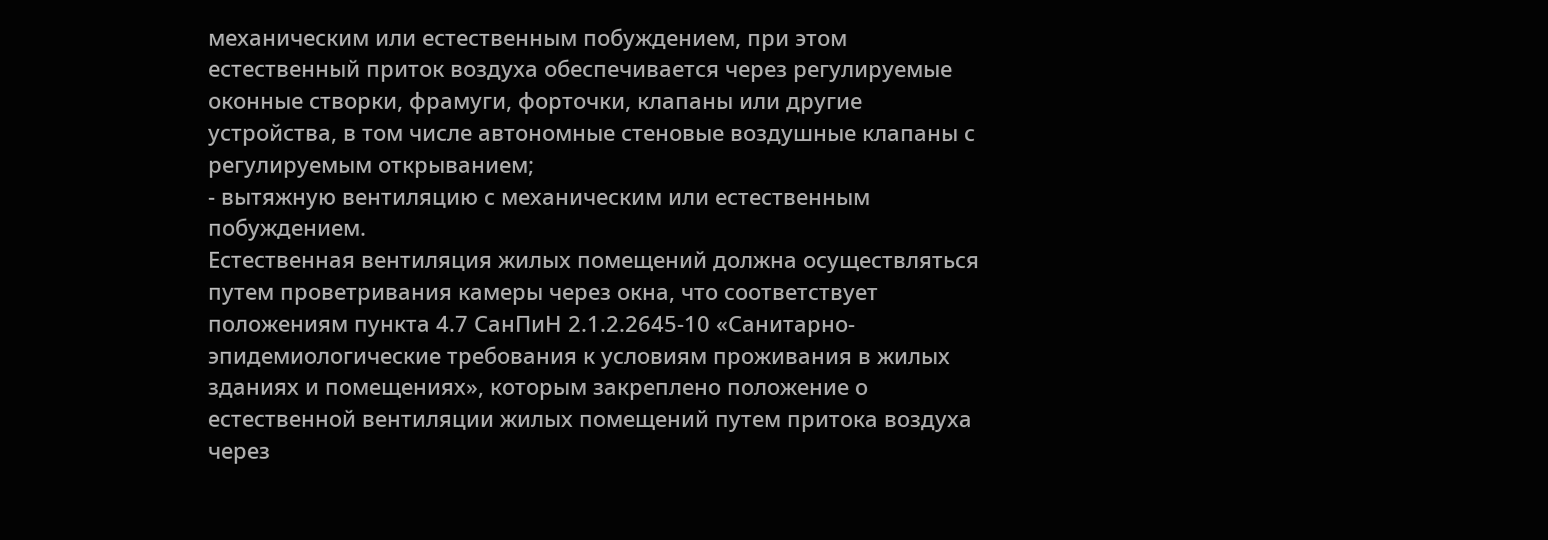механическим или естественным побуждением, при этом естественный приток воздуха обеспечивается через регулируемые оконные створки, фрамуги, форточки, клапаны или другие устройства, в том числе автономные стеновые воздушные клапаны с регулируемым открыванием;
- вытяжную вентиляцию с механическим или естественным побуждением.
Естественная вентиляция жилых помещений должна осуществляться путем проветривания камеры через окна, что соответствует положениям пункта 4.7 СанПиН 2.1.2.2645-10 «Санитарно-эпидемиологические требования к условиям проживания в жилых зданиях и помещениях», которым закреплено положение о естественной вентиляции жилых помещений путем притока воздуха через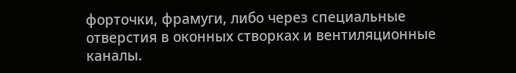форточки, фрамуги, либо через специальные отверстия в оконных створках и вентиляционные каналы.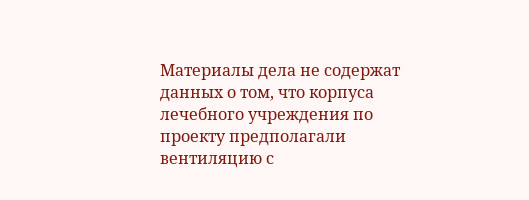Материалы дела не содержат данных о том, что корпуса лечебного учреждения по проекту предполагали вентиляцию с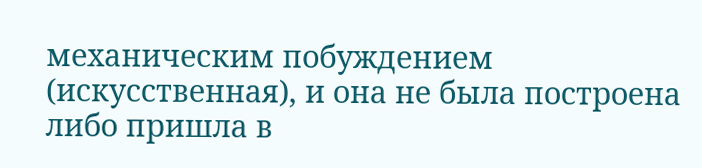механическим побуждением (искусственная), и она не была построена либо пришла в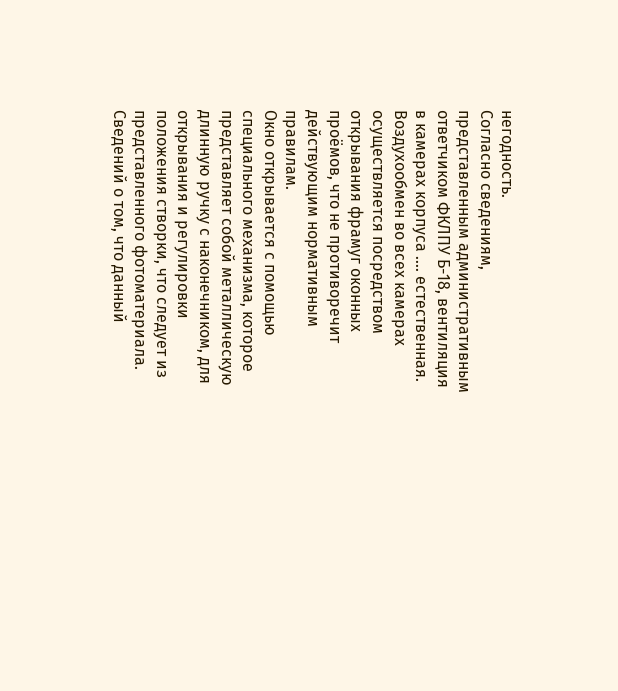негодность.
Согласно сведениям, представленным административным ответчиком ФКЛПУ Б-18, вентиляция в камерах корпуса .... естественная. Воздухообмен во всех камерах осуществляется посредством открывания фрамуг оконных проёмов, что не противоречит действующим нормативным правилам.
Окно открывается с помощью специального механизма, которое представляет собой металлическую длинную ручку с наконечником, для открывания и регулировки положения створки, что следует из представленного фотоматериала. Сведений о том, что данный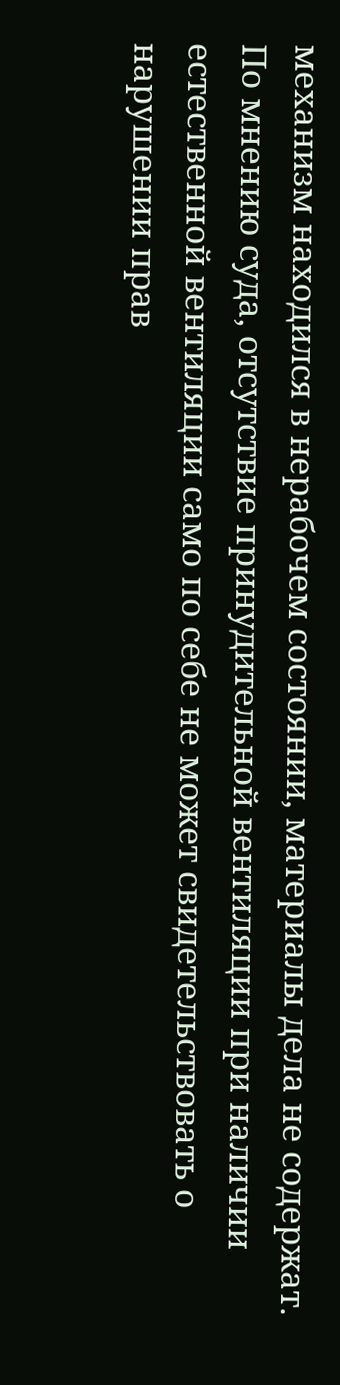механизм находился в нерабочем состоянии, материалы дела не содержат.
По мнению суда, отсутствие принудительной вентиляции при наличии естественной вентиляции само по себе не может свидетельствовать о нарушении прав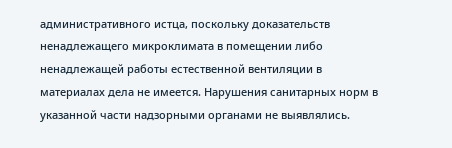административного истца, поскольку доказательств ненадлежащего микроклимата в помещении либо ненадлежащей работы естественной вентиляции в материалах дела не имеется. Нарушения санитарных норм в указанной части надзорными органами не выявлялись.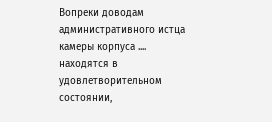Вопреки доводам административного истца камеры корпуса .... находятся в удовлетворительном состоянии,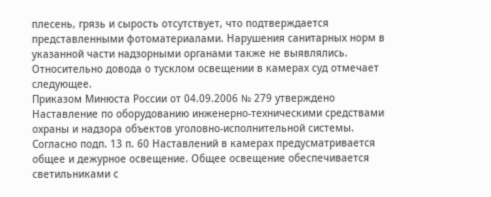плесень, грязь и сырость отсутствует, что подтверждается представленными фотоматериалами. Нарушения санитарных норм в указанной части надзорными органами также не выявлялись.
Относительно довода о тусклом освещении в камерах суд отмечает следующее.
Приказом Минюста России от 04.09.2006 № 279 утверждено Наставление по оборудованию инженерно-техническими средствами охраны и надзора объектов уголовно-исполнительной системы.
Согласно подп. 13 п. 60 Наставлений в камерах предусматривается общее и дежурное освещение. Общее освещение обеспечивается светильниками с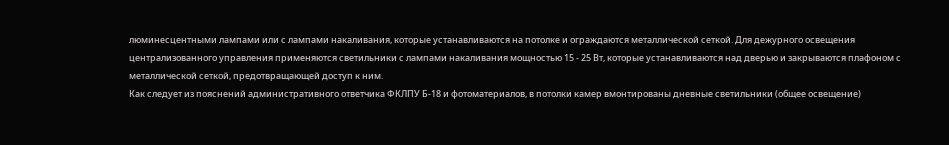люминесцентными лампами или с лампами накаливания, которые устанавливаются на потолке и ограждаются металлической сеткой. Для дежурного освещения централизованного управления применяются светильники с лампами накаливания мощностью 15 - 25 Вт, которые устанавливаются над дверью и закрываются плафоном с металлической сеткой, предотвращающей доступ к ним.
Как следует из пояснений административного ответчика ФКЛПУ Б-18 и фотоматериалов, в потолки камер вмонтированы дневные светильники (общее освещение)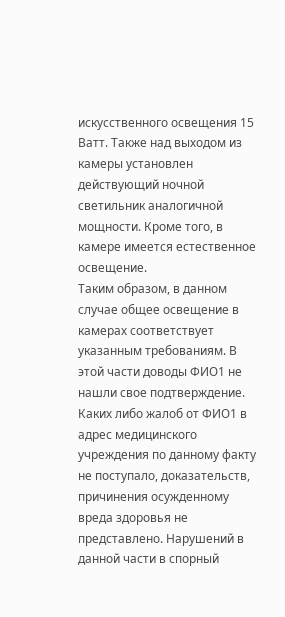искусственного освещения 15 Ватт. Также над выходом из камеры установлен действующий ночной светильник аналогичной мощности. Кроме того, в камере имеется естественное освещение.
Таким образом, в данном случае общее освещение в камерах соответствует указанным требованиям. В этой части доводы ФИО1 не нашли свое подтверждение. Каких либо жалоб от ФИО1 в адрес медицинского учреждения по данному факту не поступало, доказательств, причинения осужденному вреда здоровья не представлено. Нарушений в данной части в спорный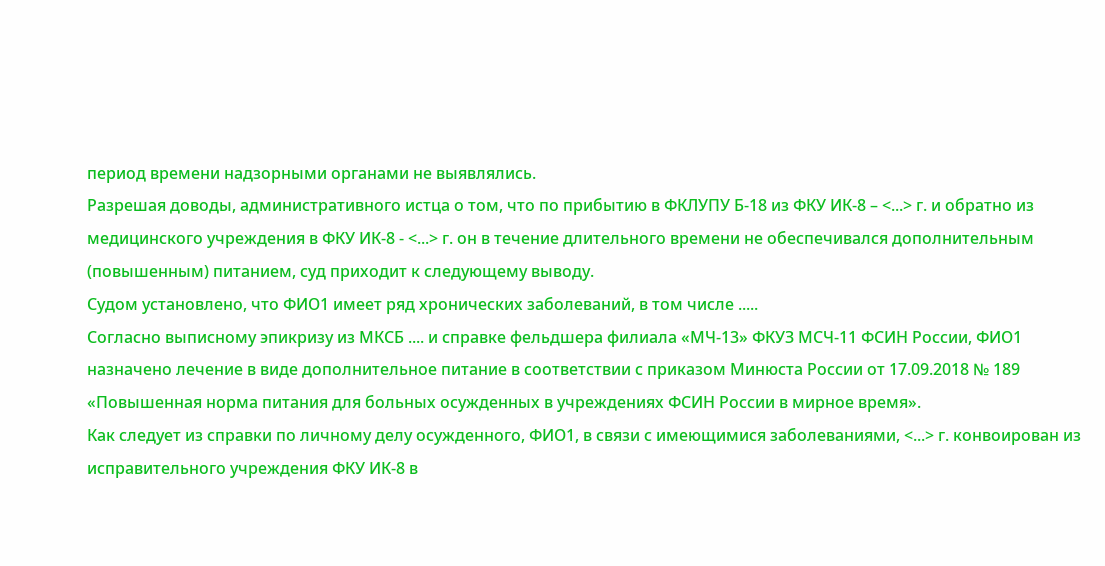период времени надзорными органами не выявлялись.
Разрешая доводы, административного истца о том, что по прибытию в ФКЛУПУ Б-18 из ФКУ ИК-8 – <...> г. и обратно из медицинского учреждения в ФКУ ИК-8 - <...> г. он в течение длительного времени не обеспечивался дополнительным (повышенным) питанием, суд приходит к следующему выводу.
Судом установлено, что ФИО1 имеет ряд хронических заболеваний, в том числе .....
Согласно выписному эпикризу из МКСБ .... и справке фельдшера филиала «МЧ-13» ФКУЗ МСЧ-11 ФСИН России, ФИО1 назначено лечение в виде дополнительное питание в соответствии с приказом Минюста России от 17.09.2018 № 189 «Повышенная норма питания для больных осужденных в учреждениях ФСИН России в мирное время».
Как следует из справки по личному делу осужденного, ФИО1, в связи с имеющимися заболеваниями, <...> г. конвоирован из исправительного учреждения ФКУ ИК-8 в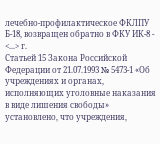лечебно-профилактическое ФКЛПУ Б-18, возвращен обратно в ФКУ ИК-8 - <...> г.
Статьей 15 Закона Российской Федерации от 21.07.1993 № 5473-1 «Об учреждениях и органах, исполняющих уголовные наказания в виде лишения свободы» установлено, что учреждения,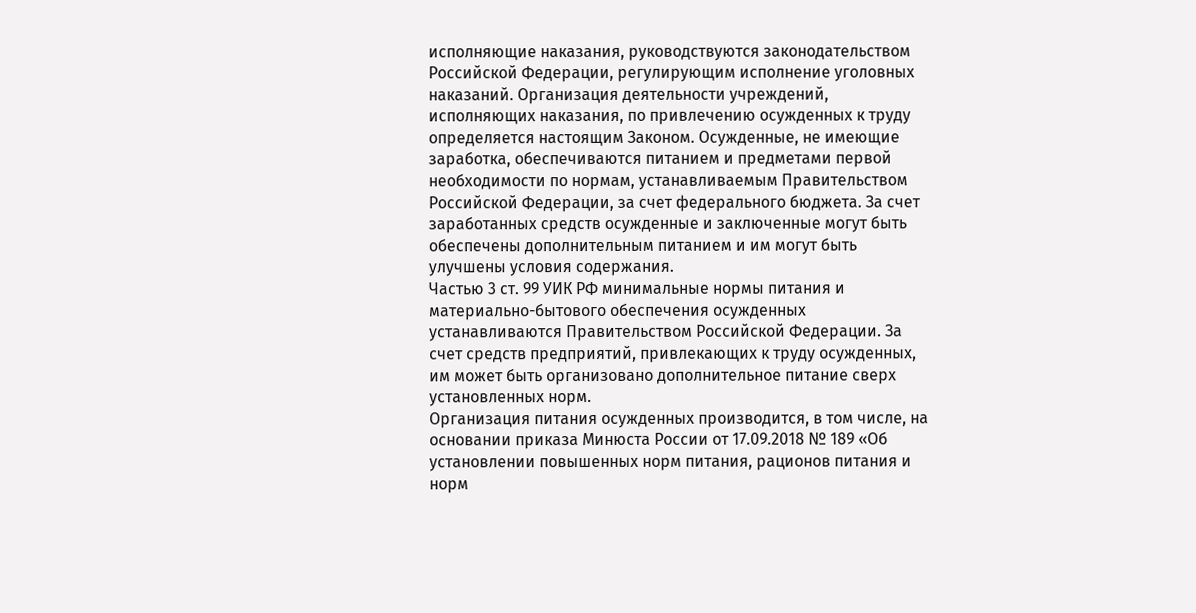исполняющие наказания, руководствуются законодательством Российской Федерации, регулирующим исполнение уголовных наказаний. Организация деятельности учреждений, исполняющих наказания, по привлечению осужденных к труду определяется настоящим Законом. Осужденные, не имеющие заработка, обеспечиваются питанием и предметами первой необходимости по нормам, устанавливаемым Правительством Российской Федерации, за счет федерального бюджета. За счет заработанных средств осужденные и заключенные могут быть обеспечены дополнительным питанием и им могут быть улучшены условия содержания.
Частью 3 ст. 99 УИК РФ минимальные нормы питания и материально-бытового обеспечения осужденных устанавливаются Правительством Российской Федерации. За счет средств предприятий, привлекающих к труду осужденных, им может быть организовано дополнительное питание сверх установленных норм.
Организация питания осужденных производится, в том числе, на основании приказа Минюста России от 17.09.2018 № 189 «Об установлении повышенных норм питания, рационов питания и норм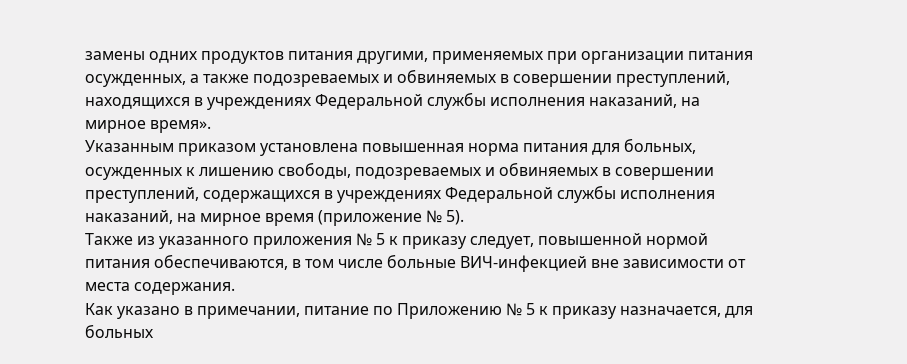замены одних продуктов питания другими, применяемых при организации питания осужденных, а также подозреваемых и обвиняемых в совершении преступлений, находящихся в учреждениях Федеральной службы исполнения наказаний, на мирное время».
Указанным приказом установлена повышенная норма питания для больных, осужденных к лишению свободы, подозреваемых и обвиняемых в совершении преступлений, содержащихся в учреждениях Федеральной службы исполнения наказаний, на мирное время (приложение № 5).
Также из указанного приложения № 5 к приказу следует, повышенной нормой питания обеспечиваются, в том числе больные ВИЧ-инфекцией вне зависимости от места содержания.
Как указано в примечании, питание по Приложению № 5 к приказу назначается, для больных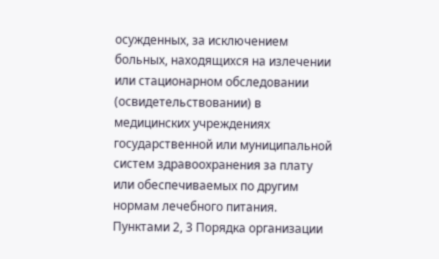осужденных, за исключением больных, находящихся на излечении или стационарном обследовании (освидетельствовании) в медицинских учреждениях государственной или муниципальной систем здравоохранения за плату или обеспечиваемых по другим нормам лечебного питания.
Пунктами 2, 3 Порядка организации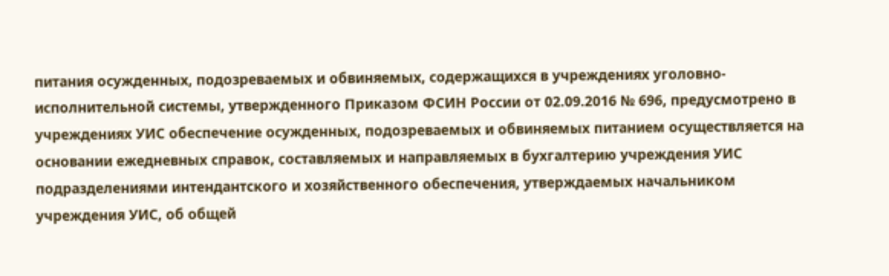питания осужденных, подозреваемых и обвиняемых, содержащихся в учреждениях уголовно-исполнительной системы, утвержденного Приказом ФСИН России от 02.09.2016 № 696, предусмотрено в учреждениях УИС обеспечение осужденных, подозреваемых и обвиняемых питанием осуществляется на основании ежедневных справок, составляемых и направляемых в бухгалтерию учреждения УИС подразделениями интендантского и хозяйственного обеспечения, утверждаемых начальником учреждения УИС, об общей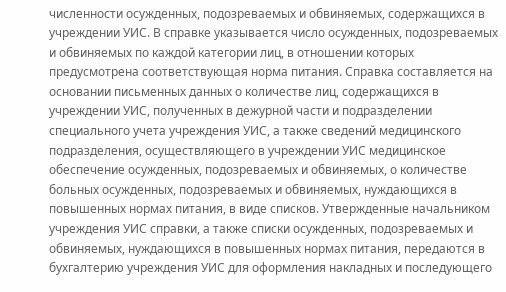численности осужденных, подозреваемых и обвиняемых, содержащихся в учреждении УИС. В справке указывается число осужденных, подозреваемых и обвиняемых по каждой категории лиц, в отношении которых предусмотрена соответствующая норма питания. Справка составляется на основании письменных данных о количестве лиц, содержащихся в учреждении УИС, полученных в дежурной части и подразделении специального учета учреждения УИС, а также сведений медицинского подразделения, осуществляющего в учреждении УИС медицинское обеспечение осужденных, подозреваемых и обвиняемых, о количестве больных осужденных, подозреваемых и обвиняемых, нуждающихся в повышенных нормах питания, в виде списков. Утвержденные начальником учреждения УИС справки, а также списки осужденных, подозреваемых и обвиняемых, нуждающихся в повышенных нормах питания, передаются в бухгалтерию учреждения УИС для оформления накладных и последующего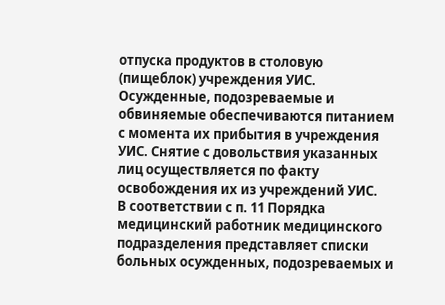отпуска продуктов в столовую (пищеблок) учреждения УИС. Осужденные, подозреваемые и обвиняемые обеспечиваются питанием с момента их прибытия в учреждения УИС. Снятие с довольствия указанных лиц осуществляется по факту освобождения их из учреждений УИС.
В соответствии с п. 11 Порядка медицинский работник медицинского подразделения представляет списки больных осужденных, подозреваемых и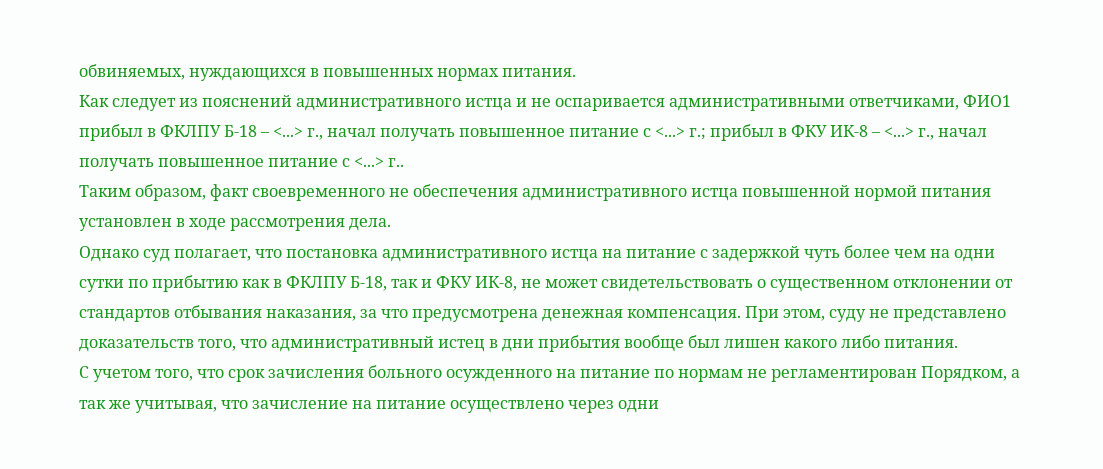обвиняемых, нуждающихся в повышенных нормах питания.
Как следует из пояснений административного истца и не оспаривается административными ответчиками, ФИО1 прибыл в ФКЛПУ Б-18 – <...> г., начал получать повышенное питание с <...> г.; прибыл в ФКУ ИК-8 – <...> г., начал получать повышенное питание с <...> г..
Таким образом, факт своевременного не обеспечения административного истца повышенной нормой питания установлен в ходе рассмотрения дела.
Однако суд полагает, что постановка административного истца на питание с задержкой чуть более чем на одни сутки по прибытию как в ФКЛПУ Б-18, так и ФКУ ИК-8, не может свидетельствовать о существенном отклонении от стандартов отбывания наказания, за что предусмотрена денежная компенсация. При этом, суду не представлено доказательств того, что административный истец в дни прибытия вообще был лишен какого либо питания.
С учетом того, что срок зачисления больного осужденного на питание по нормам не регламентирован Порядком, а так же учитывая, что зачисление на питание осуществлено через одни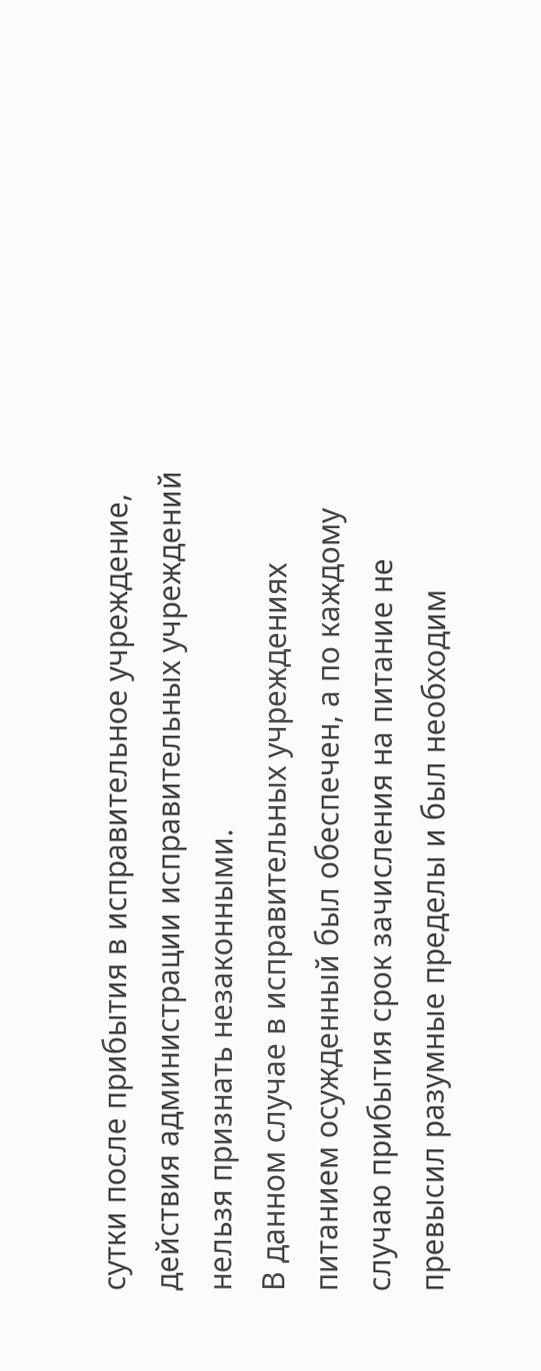сутки после прибытия в исправительное учреждение, действия администрации исправительных учреждений нельзя признать незаконными.
В данном случае в исправительных учреждениях питанием осужденный был обеспечен, а по каждому случаю прибытия срок зачисления на питание не превысил разумные пределы и был необходим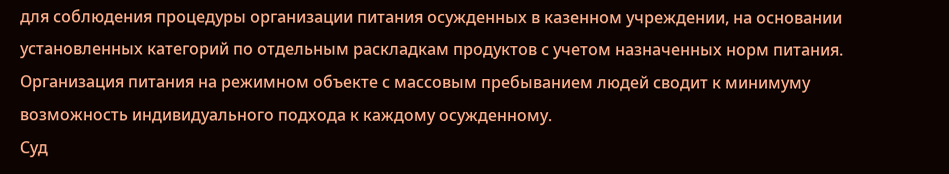для соблюдения процедуры организации питания осужденных в казенном учреждении, на основании установленных категорий по отдельным раскладкам продуктов с учетом назначенных норм питания. Организация питания на режимном объекте с массовым пребыванием людей сводит к минимуму возможность индивидуального подхода к каждому осужденному.
Суд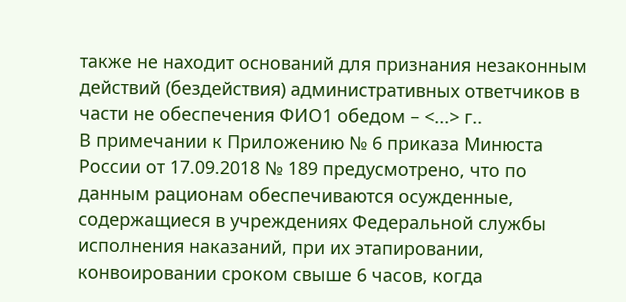также не находит оснований для признания незаконным действий (бездействия) административных ответчиков в части не обеспечения ФИО1 обедом – <...> г..
В примечании к Приложению № 6 приказа Минюста России от 17.09.2018 № 189 предусмотрено, что по данным рационам обеспечиваются осужденные, содержащиеся в учреждениях Федеральной службы исполнения наказаний, при их этапировании, конвоировании сроком свыше 6 часов, когда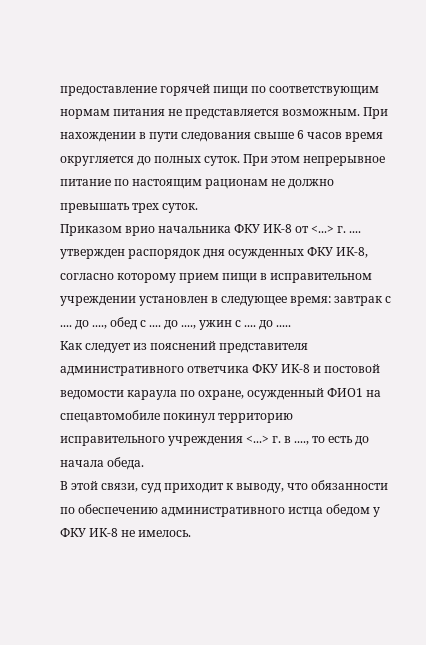предоставление горячей пищи по соответствующим нормам питания не представляется возможным. При нахождении в пути следования свыше 6 часов время округляется до полных суток. При этом непрерывное питание по настоящим рационам не должно превышать трех суток.
Приказом врио начальника ФКУ ИК-8 от <...> г. .... утвержден распорядок дня осужденных ФКУ ИК-8, согласно которому прием пищи в исправительном учреждении установлен в следующее время: завтрак с .... до ...., обед с .... до ...., ужин с .... до .....
Как следует из пояснений представителя административного ответчика ФКУ ИК-8 и постовой ведомости караула по охране, осужденный ФИО1 на спецавтомобиле покинул территорию исправительного учреждения <...> г. в ...., то есть до начала обеда.
В этой связи, суд приходит к выводу, что обязанности по обеспечению административного истца обедом у ФКУ ИК-8 не имелось.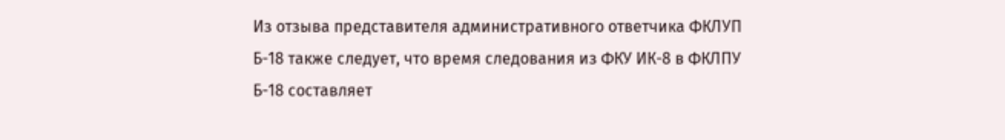Из отзыва представителя административного ответчика ФКЛУП Б-18 также следует, что время следования из ФКУ ИК-8 в ФКЛПУ Б-18 составляет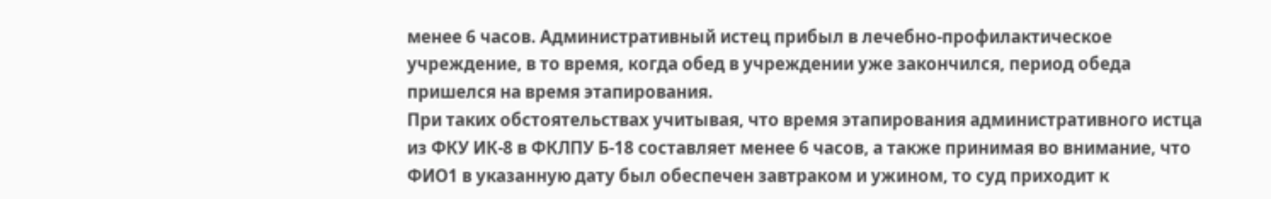менее 6 часов. Административный истец прибыл в лечебно-профилактическое учреждение, в то время, когда обед в учреждении уже закончился, период обеда пришелся на время этапирования.
При таких обстоятельствах учитывая, что время этапирования административного истца из ФКУ ИК-8 в ФКЛПУ Б-18 составляет менее 6 часов, а также принимая во внимание, что ФИО1 в указанную дату был обеспечен завтраком и ужином, то суд приходит к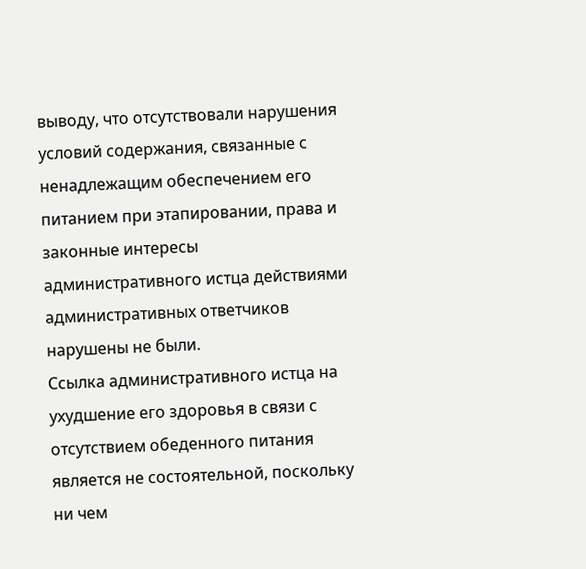выводу, что отсутствовали нарушения условий содержания, связанные с ненадлежащим обеспечением его питанием при этапировании, права и законные интересы административного истца действиями административных ответчиков нарушены не были.
Ссылка административного истца на ухудшение его здоровья в связи с отсутствием обеденного питания является не состоятельной, поскольку ни чем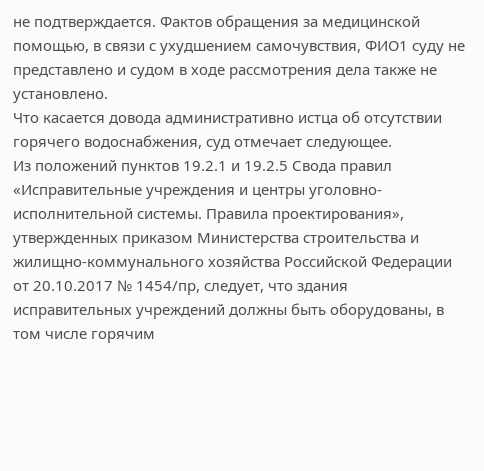не подтверждается. Фактов обращения за медицинской помощью, в связи с ухудшением самочувствия, ФИО1 суду не представлено и судом в ходе рассмотрения дела также не установлено.
Что касается довода административно истца об отсутствии горячего водоснабжения, суд отмечает следующее.
Из положений пунктов 19.2.1 и 19.2.5 Свода правил «Исправительные учреждения и центры уголовно-исполнительной системы. Правила проектирования», утвержденных приказом Министерства строительства и жилищно-коммунального хозяйства Российской Федерации от 20.10.2017 № 1454/пр, следует, что здания исправительных учреждений должны быть оборудованы, в том числе горячим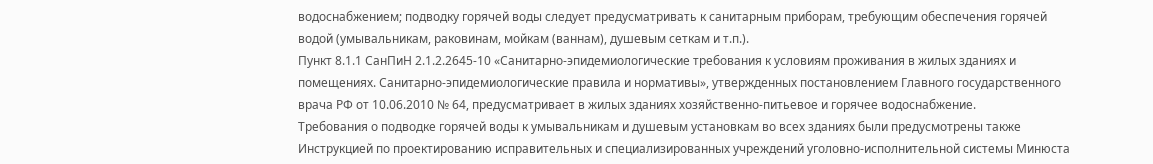водоснабжением; подводку горячей воды следует предусматривать к санитарным приборам, требующим обеспечения горячей водой (умывальникам, раковинам, мойкам (ваннам), душевым сеткам и т.п.).
Пункт 8.1.1 СанПиН 2.1.2.2645-10 «Санитарно-эпидемиологические требования к условиям проживания в жилых зданиях и помещениях. Санитарно-эпидемиологические правила и нормативы», утвержденных постановлением Главного государственного врача РФ от 10.06.2010 № 64, предусматривает в жилых зданиях хозяйственно-питьевое и горячее водоснабжение.
Требования о подводке горячей воды к умывальникам и душевым установкам во всех зданиях были предусмотрены также Инструкцией по проектированию исправительных и специализированных учреждений уголовно-исполнительной системы Минюста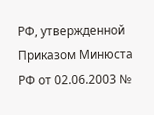РФ, утвержденной Приказом Минюста РФ от 02.06.2003 №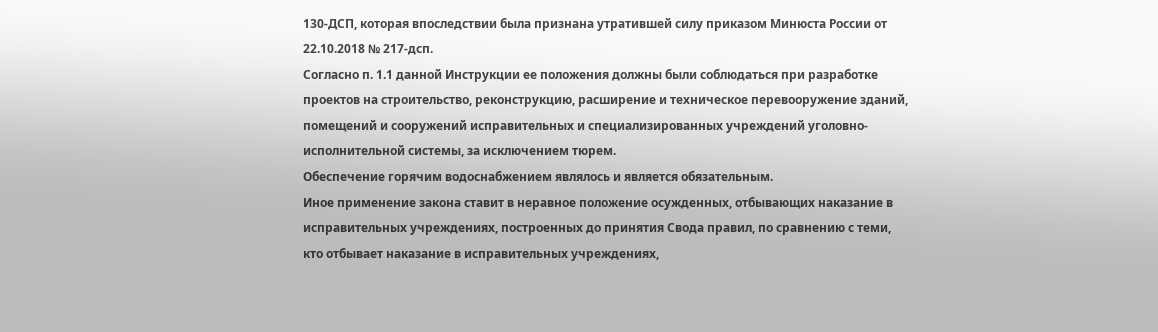130-ДСП, которая впоследствии была признана утратившей силу приказом Минюста России от 22.10.2018 № 217-дсп.
Согласно п. 1.1 данной Инструкции ее положения должны были соблюдаться при разработке проектов на строительство, реконструкцию, расширение и техническое перевооружение зданий, помещений и сооружений исправительных и специализированных учреждений уголовно-исполнительной системы, за исключением тюрем.
Обеспечение горячим водоснабжением являлось и является обязательным.
Иное применение закона ставит в неравное положение осужденных, отбывающих наказание в исправительных учреждениях, построенных до принятия Свода правил, по сравнению с теми, кто отбывает наказание в исправительных учреждениях,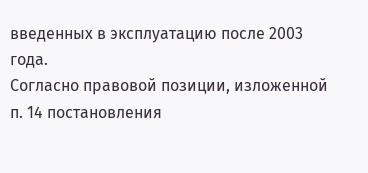введенных в эксплуатацию после 2003 года.
Согласно правовой позиции, изложенной п. 14 постановления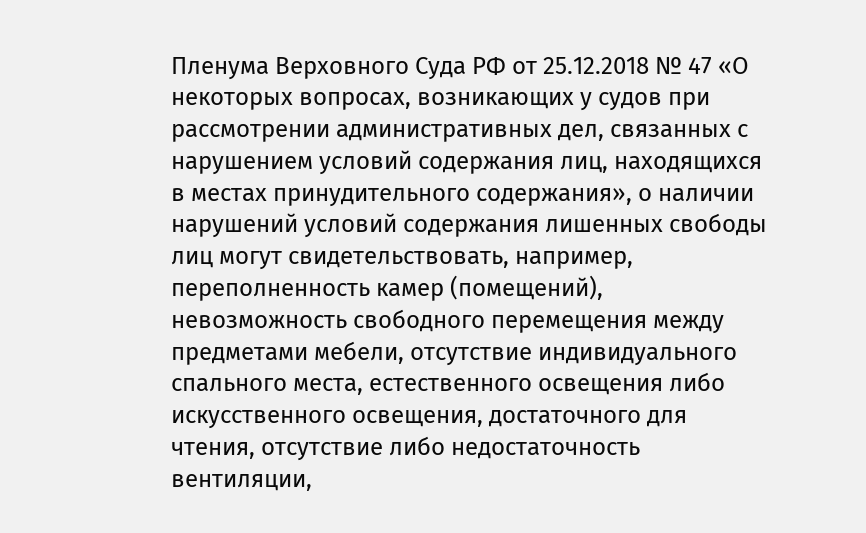Пленума Верховного Суда РФ от 25.12.2018 № 47 «О некоторых вопросах, возникающих у судов при рассмотрении административных дел, связанных с нарушением условий содержания лиц, находящихся в местах принудительного содержания», о наличии нарушений условий содержания лишенных свободы лиц могут свидетельствовать, например, переполненность камер (помещений), невозможность свободного перемещения между предметами мебели, отсутствие индивидуального спального места, естественного освещения либо искусственного освещения, достаточного для чтения, отсутствие либо недостаточность вентиляции,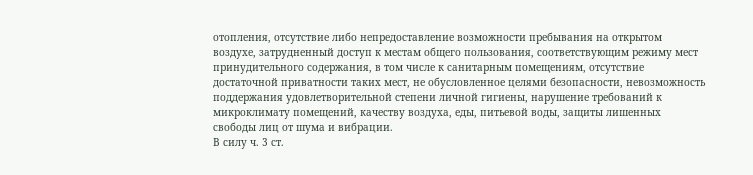отопления, отсутствие либо непредоставление возможности пребывания на открытом воздухе, затрудненный доступ к местам общего пользования, соответствующим режиму мест принудительного содержания, в том числе к санитарным помещениям, отсутствие достаточной приватности таких мест, не обусловленное целями безопасности, невозможность поддержания удовлетворительной степени личной гигиены, нарушение требований к микроклимату помещений, качеству воздуха, еды, питьевой воды, защиты лишенных свободы лиц от шума и вибрации.
В силу ч. 3 ст.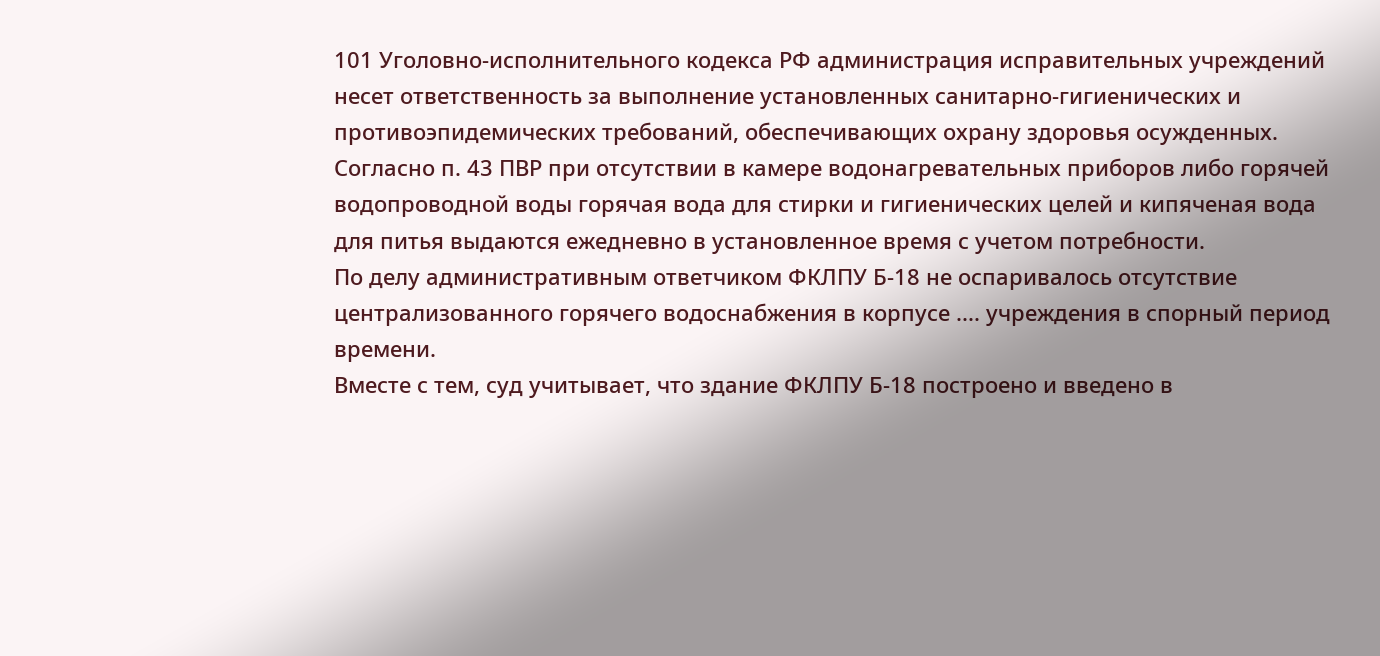101 Уголовно-исполнительного кодекса РФ администрация исправительных учреждений несет ответственность за выполнение установленных санитарно-гигиенических и противоэпидемических требований, обеспечивающих охрану здоровья осужденных.
Согласно п. 43 ПВР при отсутствии в камере водонагревательных приборов либо горячей водопроводной воды горячая вода для стирки и гигиенических целей и кипяченая вода для питья выдаются ежедневно в установленное время с учетом потребности.
По делу административным ответчиком ФКЛПУ Б-18 не оспаривалось отсутствие централизованного горячего водоснабжения в корпусе .... учреждения в спорный период времени.
Вместе с тем, суд учитывает, что здание ФКЛПУ Б-18 построено и введено в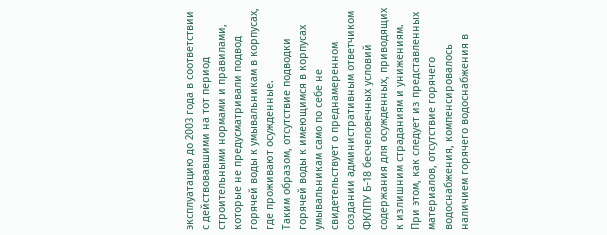эксплуатацию до 2003 года в соответствии с действовавшими на тот период строительными нормами и правилами, которые не предусматривали подвод горячей воды к умывальникам в корпусах, где проживают осужденные.
Таким образом, отсутствие подводки горячей воды к имеющимся в корпусах умывальникам само по себе не свидетельствует о преднамеренном создании административным ответчиком ФКЛПУ Б-18 бесчеловечных условий содержания для осужденных, приводящих к излишним страданиям и унижениям.
При этом, как следует из представленных материалов, отсутствие горячего водоснабжения, компенсировалось наличием горячего водоснабжения в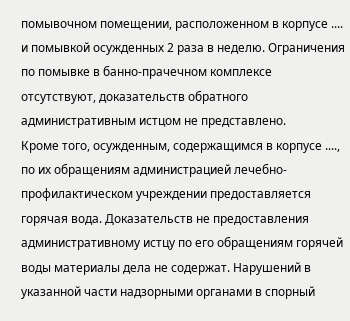помывочном помещении, расположенном в корпусе .... и помывкой осужденных 2 раза в неделю. Ограничения по помывке в банно-прачечном комплексе отсутствуют, доказательств обратного административным истцом не представлено.
Кроме того, осужденным, содержащимся в корпусе ...., по их обращениям администрацией лечебно-профилактическом учреждении предоставляется горячая вода. Доказательств не предоставления административному истцу по его обращениям горячей воды материалы дела не содержат. Нарушений в указанной части надзорными органами в спорный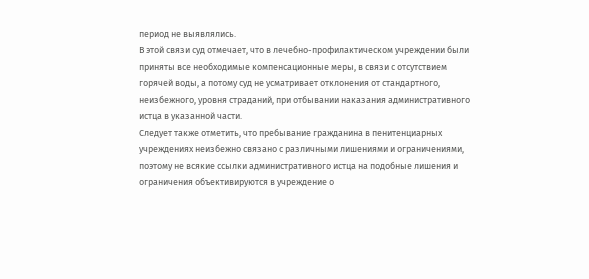период не выявлялись.
В этой связи суд отмечает, что в лечебно-профилактическом учреждении были приняты все необходимые компенсационные меры, в связи с отсутствием горячей воды, а потому суд не усматривает отклонения от стандартного, неизбежного, уровня страданий, при отбывании наказания административного истца в указанной части.
Следует также отметить, что пребывание гражданина в пенитенциарных учреждениях неизбежно связано с различными лишениями и ограничениями, поэтому не всякие ссылки административного истца на подобные лишения и ограничения объективируются в учреждение о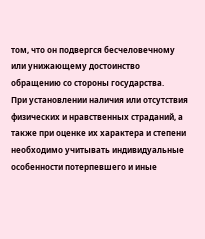том, что он подвергся бесчеловечному или унижающему достоинство обращению со стороны государства.
При установлении наличия или отсутствия физических и нравственных страданий, а также при оценке их характера и степени необходимо учитывать индивидуальные особенности потерпевшего и иные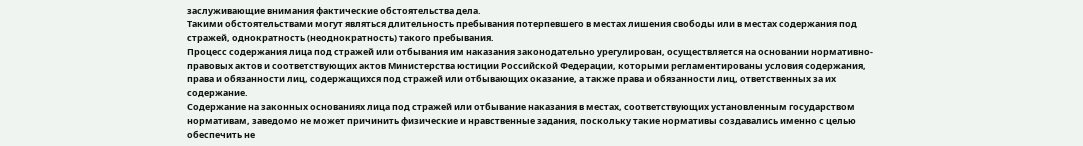заслуживающие внимания фактические обстоятельства дела.
Такими обстоятельствами могут являться длительность пребывания потерпевшего в местах лишения свободы или в местах содержания под стражей, однократность (неоднократность) такого пребывания.
Процесс содержания лица под стражей или отбывания им наказания законодательно урегулирован, осуществляется на основании нормативно-правовых актов и соответствующих актов Министерства юстиции Российской Федерации, которыми регламентированы условия содержания, права и обязанности лиц, содержащихся под стражей или отбывающих оказание, а также права и обязанности лиц, ответственных за их содержание.
Содержание на законных основаниях лица под стражей или отбывание наказания в местах, соответствующих установленным государством нормативам, заведомо не может причинить физические и нравственные задания, поскольку такие нормативы создавались именно с целью обеспечить не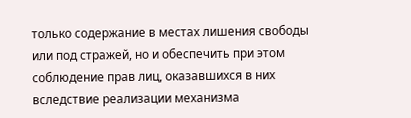только содержание в местах лишения свободы или под стражей, но и обеспечить при этом соблюдение прав лиц, оказавшихся в них вследствие реализации механизма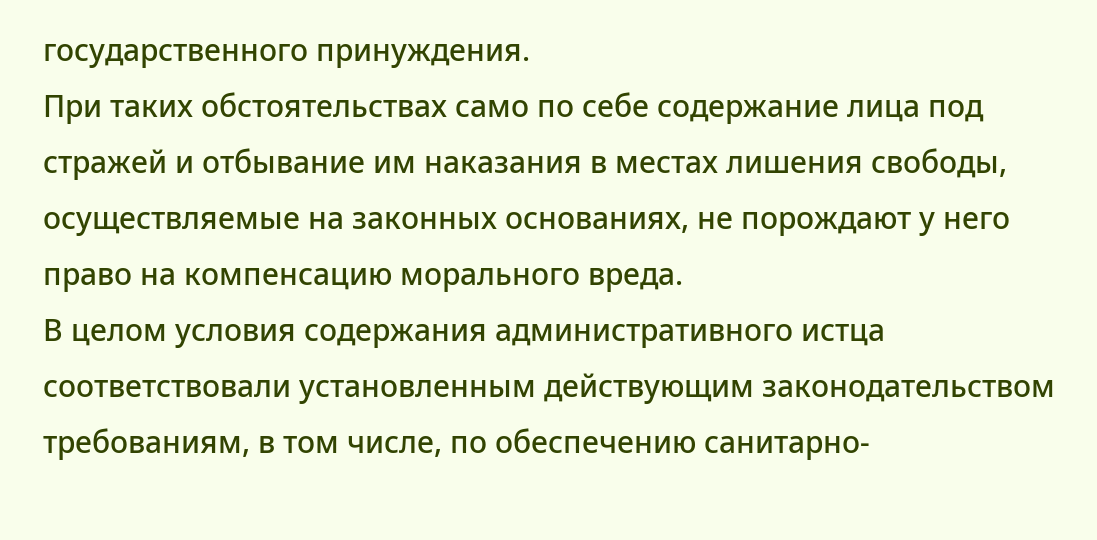государственного принуждения.
При таких обстоятельствах само по себе содержание лица под стражей и отбывание им наказания в местах лишения свободы, осуществляемые на законных основаниях, не порождают у него право на компенсацию морального вреда.
В целом условия содержания административного истца соответствовали установленным действующим законодательством требованиям, в том числе, по обеспечению санитарно-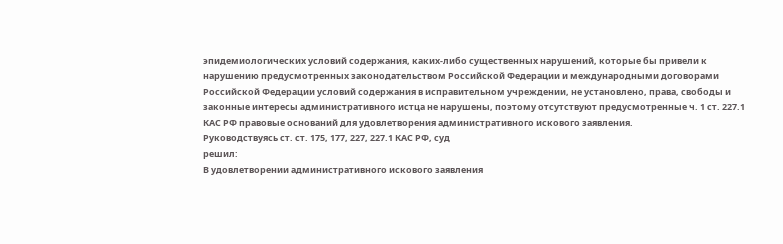эпидемиологических условий содержания, каких-либо существенных нарушений, которые бы привели к нарушению предусмотренных законодательством Российской Федерации и международными договорами Российской Федерации условий содержания в исправительном учреждении, не установлено, права, свободы и законные интересы административного истца не нарушены, поэтому отсутствуют предусмотренные ч. 1 ст. 227.1 КАС РФ правовые оснований для удовлетворения административного искового заявления.
Руководствуясь ст. ст. 175, 177, 227, 227.1 КАС РФ, суд
решил:
В удовлетворении административного искового заявления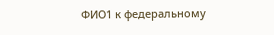ФИО1 к федеральному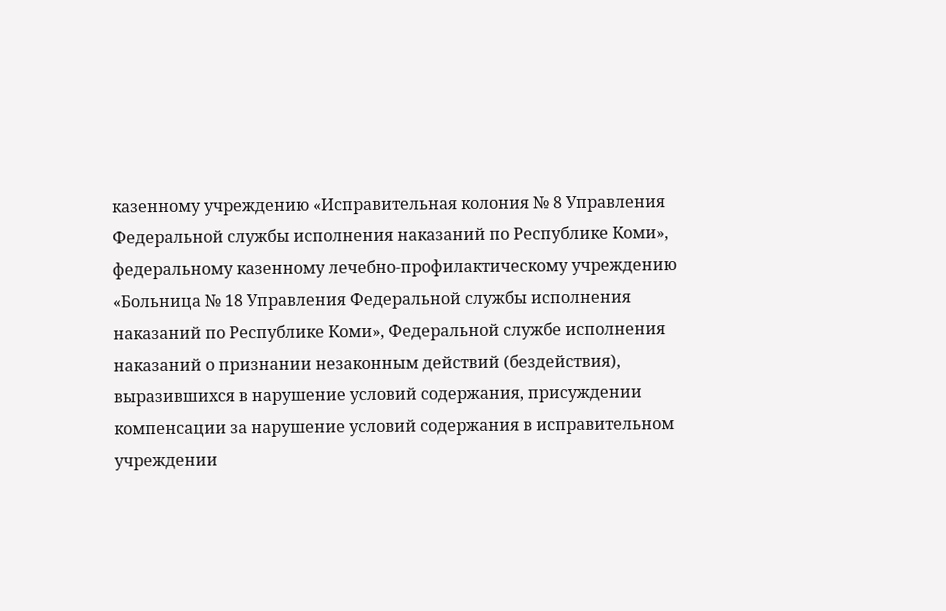казенному учреждению «Исправительная колония № 8 Управления Федеральной службы исполнения наказаний по Республике Коми», федеральному казенному лечебно-профилактическому учреждению «Больница № 18 Управления Федеральной службы исполнения наказаний по Республике Коми», Федеральной службе исполнения наказаний о признании незаконным действий (бездействия), выразившихся в нарушение условий содержания, присуждении компенсации за нарушение условий содержания в исправительном учреждении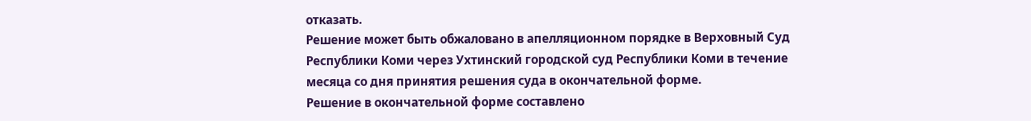отказать.
Решение может быть обжаловано в апелляционном порядке в Верховный Суд Республики Коми через Ухтинский городской суд Республики Коми в течение месяца со дня принятия решения суда в окончательной форме.
Решение в окончательной форме составлено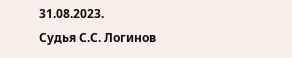31.08.2023.
Судья С.С. Логинов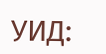УИД: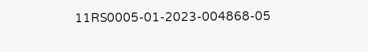11RS0005-01-2023-004868-05